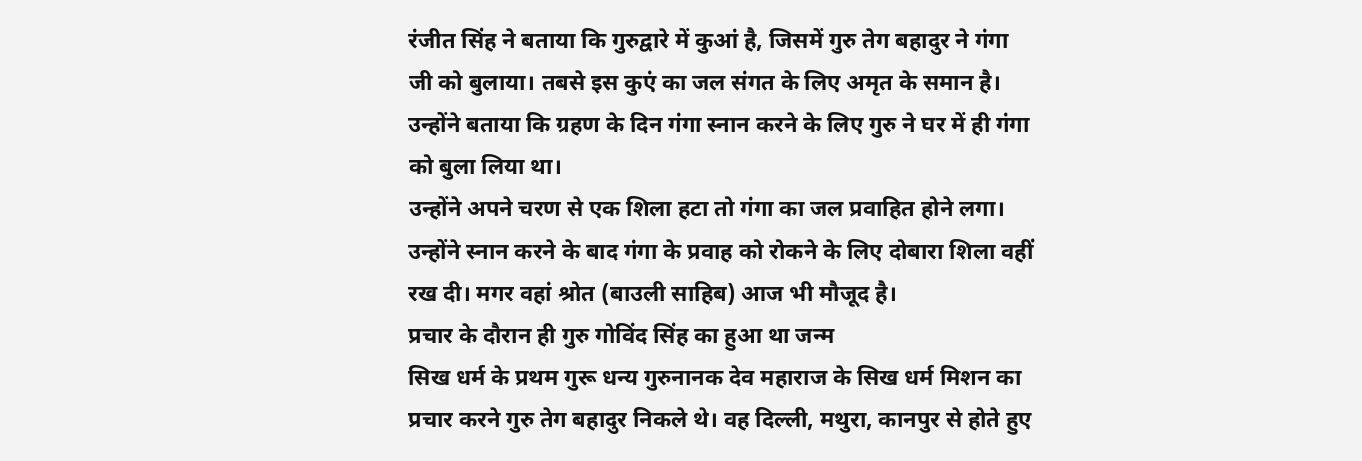रंजीत सिंह ने बताया कि गुरुद्वारे में कुआं है, जिसमें गुरु तेग बहादुर ने गंगा जी को बुलाया। तबसे इस कुएं का जल संगत के लिए अमृत के समान है। उन्होंने बताया कि ग्रहण के दिन गंगा स्नान करने के लिए गुरु ने घर में ही गंगा को बुला लिया था।
उन्होंने अपने चरण से एक शिला हटा तो गंगा का जल प्रवाहित होने लगा। उन्होंने स्नान करने के बाद गंगा के प्रवाह को रोकने के लिए दोबारा शिला वहीं रख दी। मगर वहां श्रोत (बाउली साहिब) आज भी मौजूद है।
प्रचार के दौरान ही गुरु गोविंद सिंह का हुआ था जन्म
सिख धर्म के प्रथम गुरू धन्य गुरुनानक देव महाराज के सिख धर्म मिशन का प्रचार करने गुरु तेग बहादुर निकले थे। वह दिल्ली, मथुरा, कानपुर से होते हुए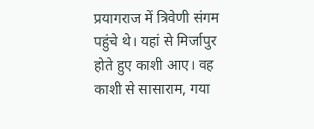प्रयागराज में त्रिवेणी संगम पहुंचे थे। यहां से मिर्जापुर होते हुए काशी आए। वह काशी से सासाराम, गया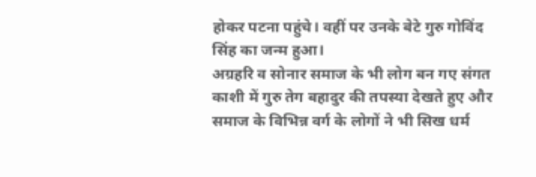होकर पटना पहुंचे। वहीं पर उनके बेटे गुरु गोविंद सिंह का जन्म हुआ।
अग्रहरि व सोनार समाज के भी लोग बन गए संगत
काशी में गुरु तेग बहादुर की तपस्या देखते हुए और समाज के विभिन्न वर्ग के लोगों ने भी सिख धर्म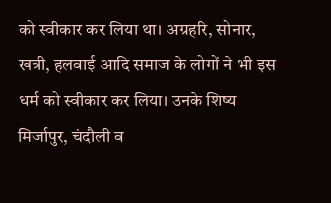को स्वीकार कर लिया था। अग्रहरि, सोनार, खत्री, हलवाई आदि समाज के लोगों ने भी इस धर्म को स्वीकार कर लिया। उनके शिष्य मिर्जापुर, चंदौली व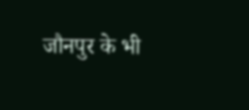जौनपुर के भी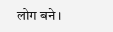लोग बने।